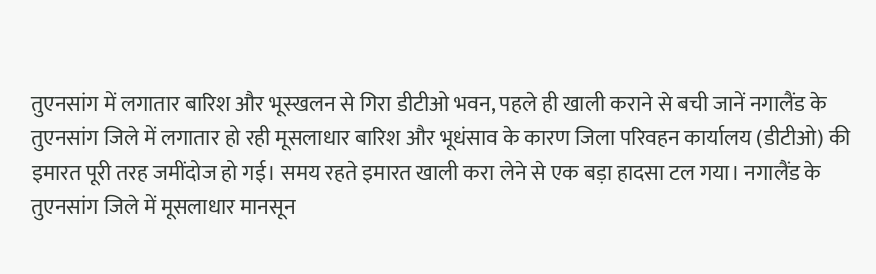तुएनसांग में लगातार बारिश और भूस्खलन से गिरा डीटीओ भवन, पहले ही खाली कराने से बची जानें नगालैंड के तुएनसांग जिले में लगातार हो रही मूसलाधार बारिश और भूधंसाव के कारण जिला परिवहन कार्यालय (डीटीओ) की इमारत पूरी तरह जमींदोज हो गई। समय रहते इमारत खाली करा लेने से एक बड़ा हादसा टल गया। नगालैंड के तुएनसांग जिले में मूसलाधार मानसून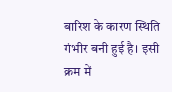बारिश के कारण स्थिति गंभीर बनी हुई है। इसी क्रम में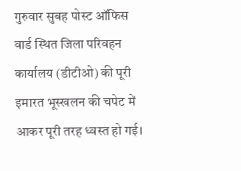गुरुवार सुबह पोस्ट ऑफिस वार्ड स्थित जिला परिवहन कार्यालय (डीटीओ) की पूरी इमारत भूस्खलन की चपेट में आकर पूरी तरह ध्वस्त हो गई।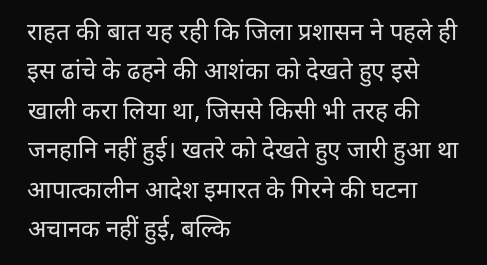राहत की बात यह रही कि जिला प्रशासन ने पहले ही इस ढांचे के ढहने की आशंका को देखते हुए इसे खाली करा लिया था, जिससे किसी भी तरह की जनहानि नहीं हुई। खतरे को देखते हुए जारी हुआ था आपात्कालीन आदेश इमारत के गिरने की घटना अचानक नहीं हुई, बल्कि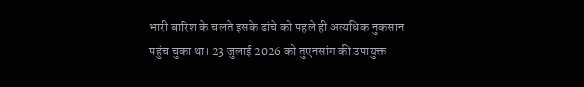भारी बारिश के चलते इसके ढांचे को पहले ही अत्यधिक नुकसान पहुंच चुका था। 23 जुलाई 2026 को तुएनसांग की उपायुक्त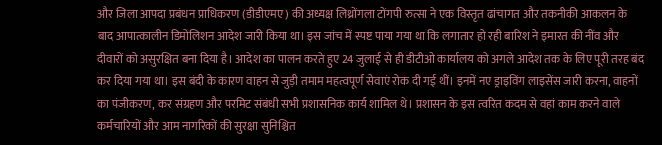और जिला आपदा प्रबंधन प्राधिकरण (डीडीएमए) की अध्यक्ष लिथ्रोंगला टोंगपी रुत्सा ने एक विस्तृत ढांचागत और तकनीकी आकलन के बाद आपात्कालीन डिमोलिशन आदेश जारी किया था। इस जांच में स्पष्ट पाया गया था कि लगातार हो रही बारिश ने इमारत की नींव और दीवारों को असुरक्षित बना दिया है। आदेश का पालन करते हुए 24 जुलाई से ही डीटीओ कार्यालय को अगले आदेश तक के लिए पूरी तरह बंद कर दिया गया था। इस बंदी के कारण वाहन से जुड़ी तमाम महत्वपूर्ण सेवाएं रोक दी गई थीं। इनमें नए ड्राइविंग लाइसेंस जारी करना, वाहनों का पंजीकरण, कर संग्रहण और परमिट संबंधी सभी प्रशासनिक कार्य शामिल थे। प्रशासन के इस त्वरित कदम से वहां काम करने वाले कर्मचारियों और आम नागरिकों की सुरक्षा सुनिश्चित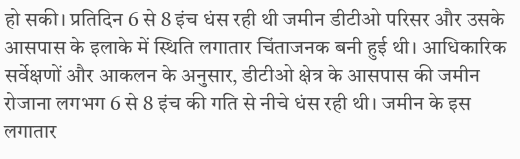हो सकी। प्रतिदिन 6 से 8 इंच धंस रही थी जमीन डीटीओ परिसर और उसके आसपास के इलाके में स्थिति लगातार चिंताजनक बनी हुई थी। आधिकारिक सर्वेक्षणों और आकलन के अनुसार, डीटीओ क्षेत्र के आसपास की जमीन रोजाना लगभग 6 से 8 इंच की गति से नीचे धंस रही थी। जमीन के इस लगातार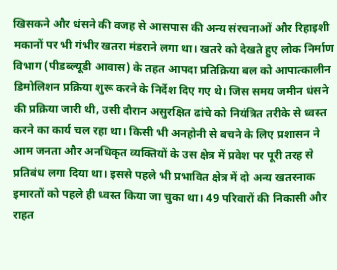खिसकने और धंसने की वजह से आसपास की अन्य संरचनाओं और रिहाइशी मकानों पर भी गंभीर खतरा मंडराने लगा था। खतरे को देखते हुए लोक निर्माण विभाग (पीडब्ल्यूडी आवास) के तहत आपदा प्रतिक्रिया बल को आपात्कालीन डिमोलिशन प्रक्रिया शुरू करने के निर्देश दिए गए थे। जिस समय जमीन धंसने की प्रक्रिया जारी थी, उसी दौरान असुरक्षित ढांचे को नियंत्रित तरीके से ध्वस्त करने का कार्य चल रहा था। किसी भी अनहोनी से बचने के लिए प्रशासन ने आम जनता और अनधिकृत व्यक्तियों के उस क्षेत्र में प्रवेश पर पूरी तरह से प्रतिबंध लगा दिया था। इससे पहले भी प्रभावित क्षेत्र में दो अन्य खतरनाक इमारतों को पहले ही ध्वस्त किया जा चुका था। 49 परिवारों की निकासी और राहत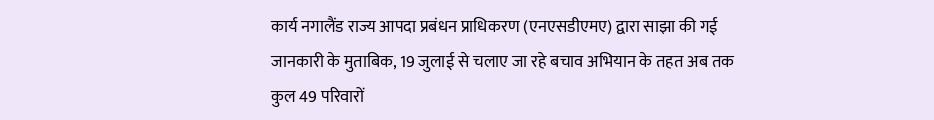कार्य नगालैंड राज्य आपदा प्रबंधन प्राधिकरण (एनएसडीएमए) द्वारा साझा की गई जानकारी के मुताबिक, 19 जुलाई से चलाए जा रहे बचाव अभियान के तहत अब तक कुल 49 परिवारों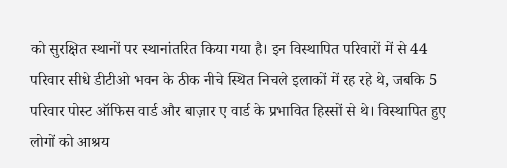को सुरक्षित स्थानों पर स्थानांतरित किया गया है। इन विस्थापित परिवारों में से 44 परिवार सीधे डीटीओ भवन के ठीक नीचे स्थित निचले इलाकों में रह रहे थे, जबकि 5 परिवार पोस्ट ऑफिस वार्ड और बाज़ार ए वार्ड के प्रभावित हिस्सों से थे। विस्थापित हुए लोगों को आश्रय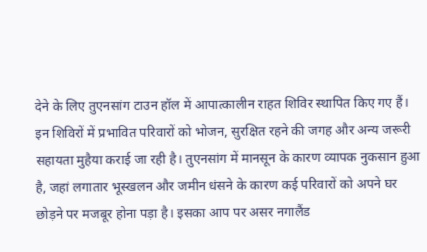देने के लिए तुएनसांग टाउन हॉल में आपात्कालीन राहत शिविर स्थापित किए गए हैं। इन शिविरों में प्रभावित परिवारों को भोजन, सुरक्षित रहने की जगह और अन्य जरूरी सहायता मुहैया कराई जा रही है। तुएनसांग में मानसून के कारण व्यापक नुकसान हुआ है, जहां लगातार भूस्खलन और जमीन धंसने के कारण कई परिवारों को अपने घर छोड़ने पर मजबूर होना पड़ा है। इसका आप पर असर नगालैंड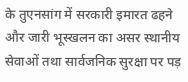के तुएनसांग में सरकारी इमारत ढहने और जारी भूस्खलन का असर स्थानीय सेवाओं तथा सार्वजनिक सुरक्षा पर पड़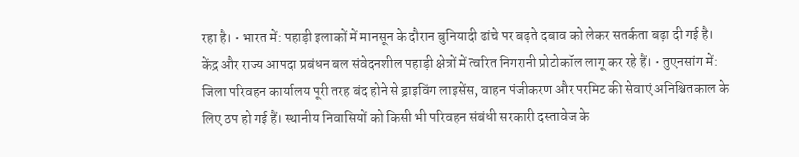रहा है। • भारत में: पहाड़ी इलाकों में मानसून के दौरान बुनियादी ढांचे पर बढ़ते दबाव को लेकर सतर्कता बढ़ा दी गई है। केंद्र और राज्य आपदा प्रबंधन बल संवेदनशील पहाड़ी क्षेत्रों में त्वरित निगरानी प्रोटोकॉल लागू कर रहे हैं। • तुएनसांग में: जिला परिवहन कार्यालय पूरी तरह बंद होने से ड्राइविंग लाइसेंस, वाहन पंजीकरण और परमिट की सेवाएं अनिश्चितकाल के लिए ठप हो गई हैं। स्थानीय निवासियों को किसी भी परिवहन संबंधी सरकारी दस्तावेज के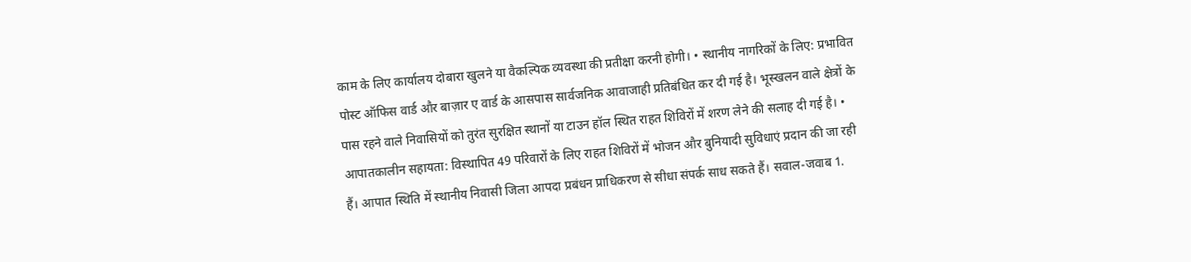काम के लिए कार्यालय दोबारा खुलने या वैकल्पिक व्यवस्था की प्रतीक्षा करनी होगी। • स्थानीय नागरिकों के लिए: प्रभावित पोस्ट ऑफिस वार्ड और बाज़ार ए वार्ड के आसपास सार्वजनिक आवाजाही प्रतिबंधित कर दी गई है। भूस्खलन वाले क्षेत्रों के पास रहने वाले निवासियों को तुरंत सुरक्षित स्थानों या टाउन हॉल स्थित राहत शिविरों में शरण लेने की सलाह दी गई है। • आपातकालीन सहायता: विस्थापित 49 परिवारों के लिए राहत शिविरों में भोजन और बुनियादी सुविधाएं प्रदान की जा रही हैं। आपात स्थिति में स्थानीय निवासी जिला आपदा प्रबंधन प्राधिकरण से सीधा संपर्क साध सकते हैं। सवाल-जवाब 1.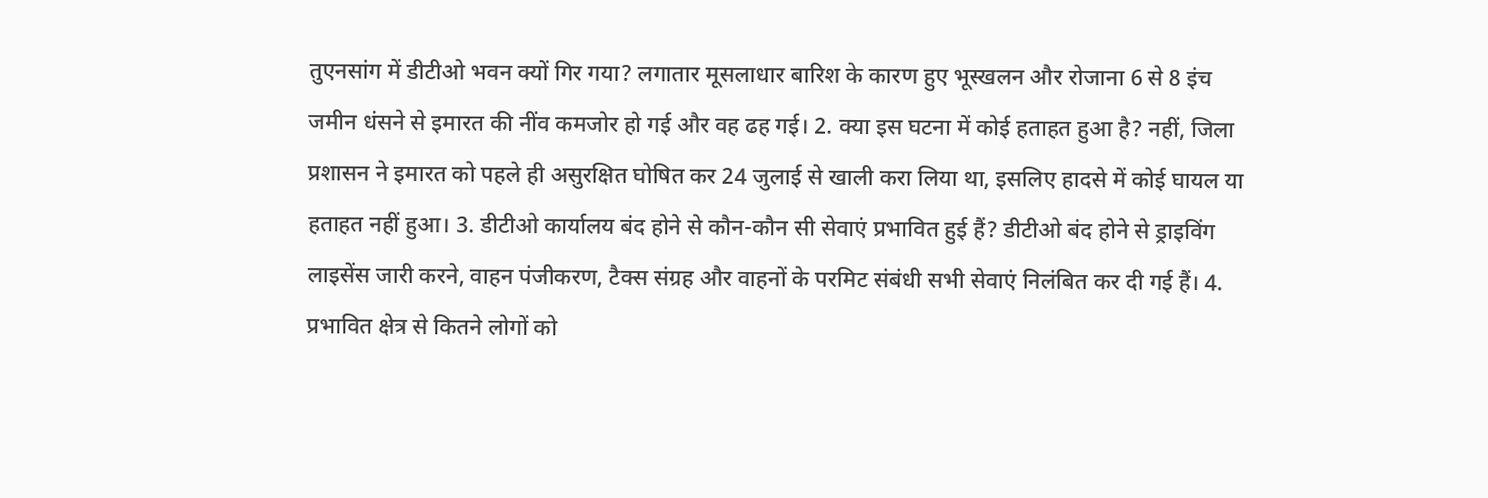तुएनसांग में डीटीओ भवन क्यों गिर गया? लगातार मूसलाधार बारिश के कारण हुए भूस्खलन और रोजाना 6 से 8 इंच जमीन धंसने से इमारत की नींव कमजोर हो गई और वह ढह गई। 2. क्या इस घटना में कोई हताहत हुआ है? नहीं, जिला प्रशासन ने इमारत को पहले ही असुरक्षित घोषित कर 24 जुलाई से खाली करा लिया था, इसलिए हादसे में कोई घायल या हताहत नहीं हुआ। 3. डीटीओ कार्यालय बंद होने से कौन-कौन सी सेवाएं प्रभावित हुई हैं? डीटीओ बंद होने से ड्राइविंग लाइसेंस जारी करने, वाहन पंजीकरण, टैक्स संग्रह और वाहनों के परमिट संबंधी सभी सेवाएं निलंबित कर दी गई हैं। 4. प्रभावित क्षेत्र से कितने लोगों को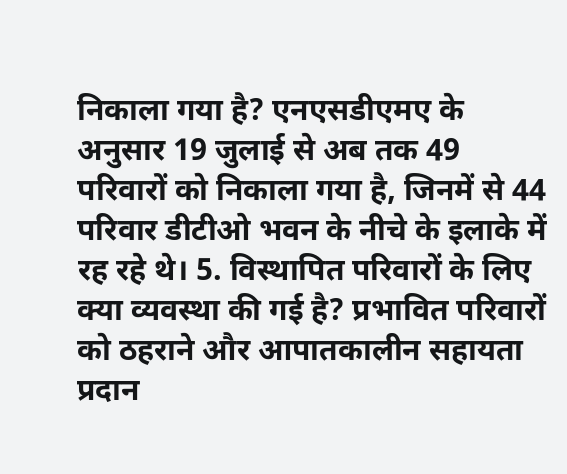निकाला गया है? एनएसडीएमए के अनुसार 19 जुलाई से अब तक 49 परिवारों को निकाला गया है, जिनमें से 44 परिवार डीटीओ भवन के नीचे के इलाके में रह रहे थे। 5. विस्थापित परिवारों के लिए क्या व्यवस्था की गई है? प्रभावित परिवारों को ठहराने और आपातकालीन सहायता प्रदान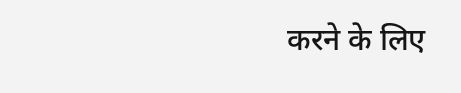करने के लिए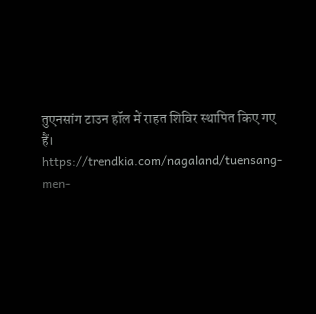तुएनसांग टाउन हॉल में राहत शिविर स्थापित किए गए हैं। https://trendkia.com/nagaland/tuensang-men-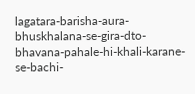lagatara-barisha-aura-bhuskhalana-se-gira-dto-bhavana-pahale-hi-khali-karane-se-bachi-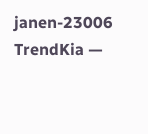janen-23006 TrendKia —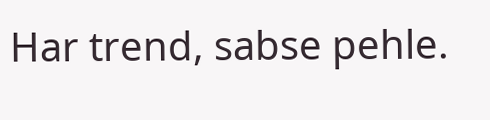Har trend, sabse pehle.